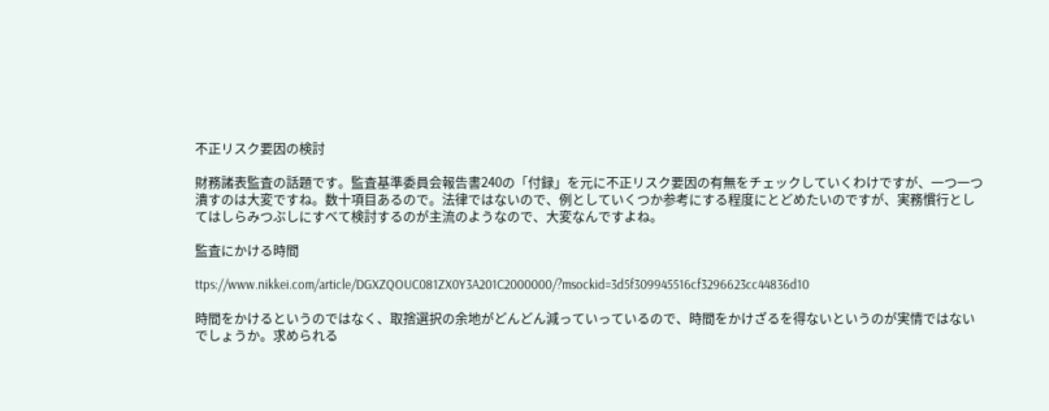不正リスク要因の検討

財務諸表監査の話題です。監査基準委員会報告書240の「付録」を元に不正リスク要因の有無をチェックしていくわけですが、一つ一つ潰すのは大変ですね。数十項目あるので。法律ではないので、例としていくつか参考にする程度にとどめたいのですが、実務慣行としてはしらみつぶしにすべて検討するのが主流のようなので、大変なんですよね。

監査にかける時間

ttps://www.nikkei.com/article/DGXZQOUC081ZX0Y3A201C2000000/?msockid=3d5f309945516cf3296623cc44836d10

時間をかけるというのではなく、取捨選択の余地がどんどん減っていっているので、時間をかけざるを得ないというのが実情ではないでしょうか。求められる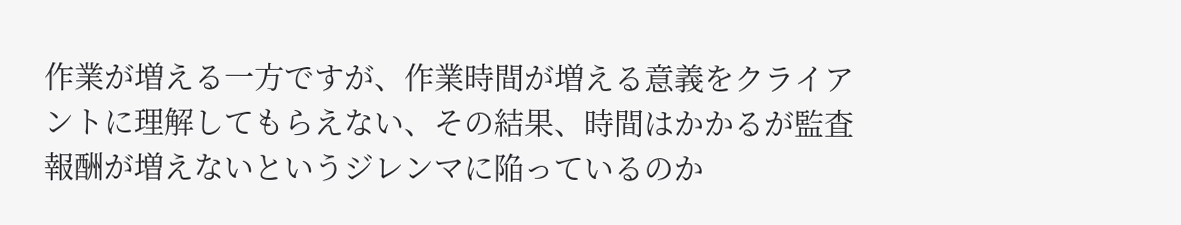作業が増える一方ですが、作業時間が増える意義をクライアントに理解してもらえない、その結果、時間はかかるが監査報酬が増えないというジレンマに陥っているのか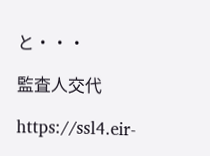と・・・

監査人交代

https://ssl4.eir-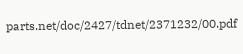parts.net/doc/2427/tdnet/2371232/00.pdf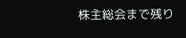株主総会まで残り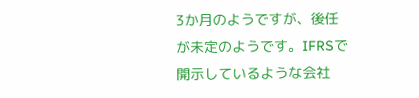3か月のようですが、後任が未定のようです。IFRSで開示しているような会社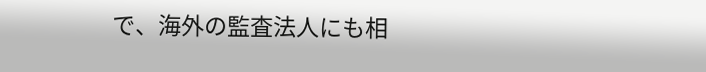で、海外の監査法人にも相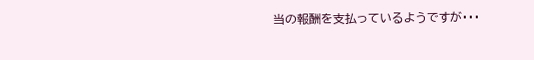当の報酬を支払っているようですが・・・